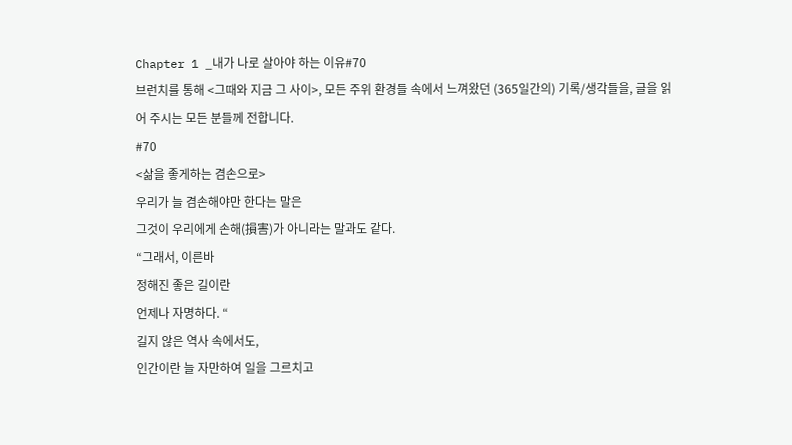Chapter 1 _내가 나로 살아야 하는 이유#70
브런치를 통해 <그때와 지금 그 사이>, 모든 주위 환경들 속에서 느껴왔던 (365일간의) 기록/생각들을, 글을 읽어 주시는 모든 분들께 전합니다.
#70
<삶을 좋게하는 겸손으로>
우리가 늘 겸손해야만 한다는 말은
그것이 우리에게 손해(損害)가 아니라는 말과도 같다.
“그래서, 이른바
정해진 좋은 길이란
언제나 자명하다. “
길지 않은 역사 속에서도,
인간이란 늘 자만하여 일을 그르치고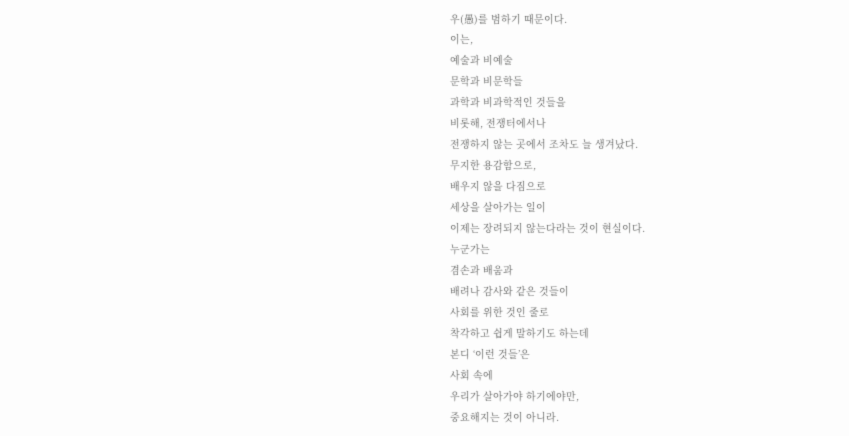우(愚)를 범하기 때문이다.
이는,
예술과 비예술
문학과 비문학들
과학과 비과학적인 것들을
비롯해, 전쟁터에서나
전쟁하지 않는 곳에서 조차도 늘 생겨났다.
무지한 용감함으로,
배우지 않을 다짐으로
세상을 살아가는 일이
이제는 장려되지 않는다라는 것이 현실이다.
누군가는
겸손과 배움과
배려나 감사와 같은 것들이
사회를 위한 것인 줄로
착각하고 쉽게 말하기도 하는데
본디 ‘이런 것들’은
사회 속에
우리가 살아가야 하기에야만,
중요해지는 것이 아니라.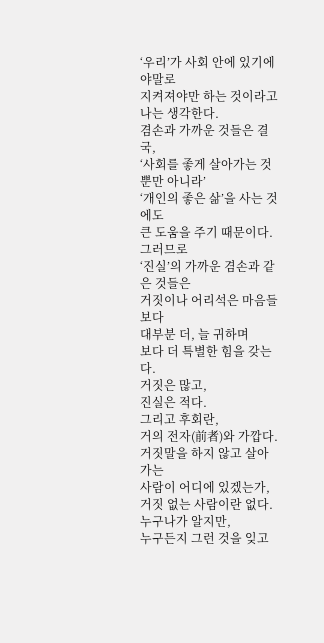‘우리’가 사회 안에 있기에야말로
지켜져야만 하는 것이라고 나는 생각한다.
겸손과 가까운 것들은 결국,
‘사회를 좋게 살아가는 것뿐만 아니라’
‘개인의 좋은 삶’을 사는 것에도
큰 도움을 주기 때문이다.
그러므로
‘진실’의 가까운 겸손과 같은 것들은
거짓이나 어리석은 마음들보다
대부분 더, 늘 귀하며
보다 더 특별한 힘을 갖는다.
거짓은 많고,
진실은 적다.
그리고 후회란,
거의 전자(前者)와 가깝다.
거짓말을 하지 않고 살아가는
사람이 어디에 있겠는가,
거짓 없는 사람이란 없다.
누구나가 알지만,
누구든지 그런 것을 잊고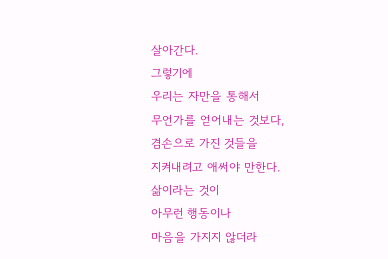살아간다.
그렇기에
우리는 자만을 통해서
무언가를 얻어내는 것보다,
겸손으로 가진 것들을
지켜내려고 애써야 만한다.
삶이라는 것이
아무런 행동이나
마음을 가지지 않더라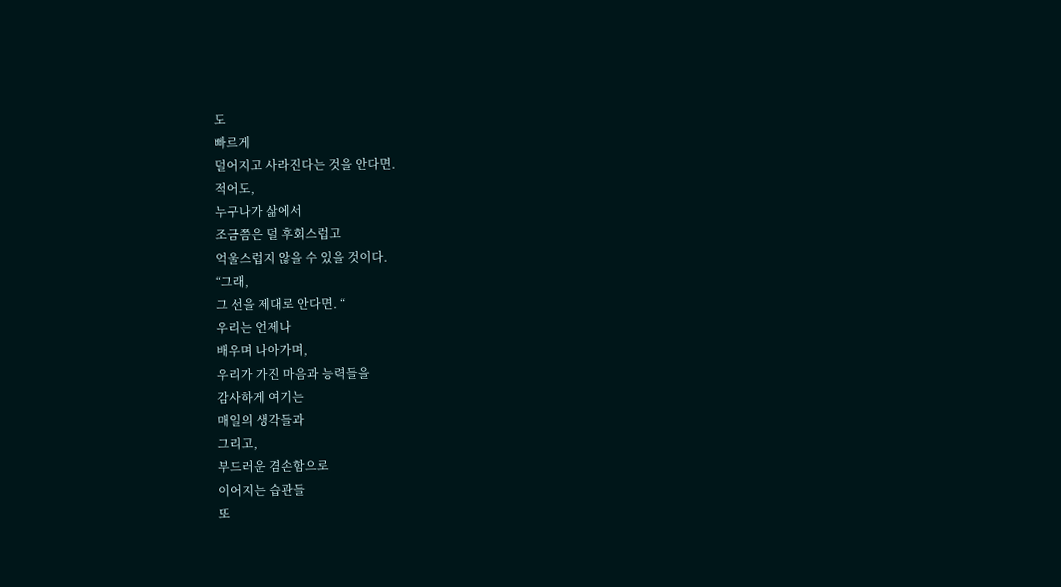도
빠르게
덜어지고 사라진다는 것을 안다면.
적어도,
누구나가 삶에서
조금쯤은 덜 후회스럽고
억울스럽지 않을 수 있을 것이다.
“그래,
그 선을 제대로 안다면. “
우리는 언제나
배우며 나아가며,
우리가 가진 마음과 능력들을
감사하게 여기는
매일의 생각들과
그리고,
부드러운 겸손함으로
이어지는 습관들
또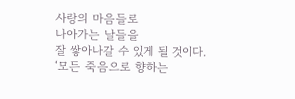사랑의 마음들로
나아가는 날들을
잘 쌓아나갈 수 있게 될 것이다.
‘모든 죽음으로 향하는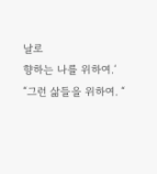날로
향하는 나를 위하여.‘
“그런 삶들을 위하여. “